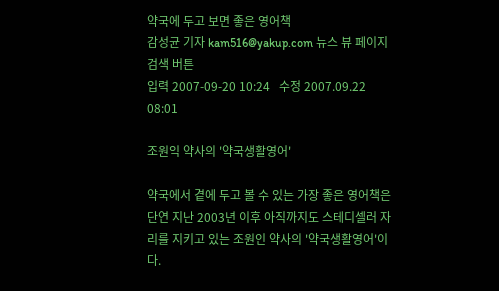약국에 두고 보면 좋은 영어책
감성균 기자 kam516@yakup.com 뉴스 뷰 페이지 검색 버튼
입력 2007-09-20 10:24   수정 2007.09.22 08:01

조원익 약사의 '약국생활영어'

약국에서 곁에 두고 볼 수 있는 가장 좋은 영어책은 단연 지난 2003년 이후 아직까지도 스테디셀러 자리를 지키고 있는 조원인 약사의 '약국생활영어'이다.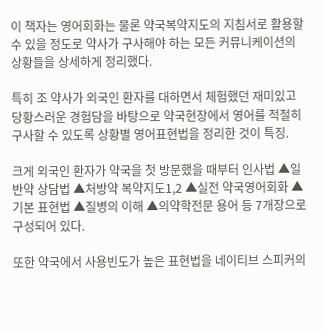이 책자는 영어회화는 물론 약국복약지도의 지침서로 활용할 수 있을 정도로 약사가 구사해야 하는 모든 커뮤니케이션의 상황들을 상세하게 정리했다.

특히 조 약사가 외국인 환자를 대하면서 체험했던 재미있고 당황스러운 경험담을 바탕으로 약국현장에서 영어를 적절히 구사할 수 있도록 상황별 영어표현법을 정리한 것이 특징.

크게 외국인 환자가 약국을 첫 방문했을 때부터 인사법 ▲일반약 상담법 ▲처방약 복약지도1,2 ▲실전 약국영어회화 ▲기본 표현법 ▲질병의 이해 ▲의약학전문 용어 등 7개장으로 구성되어 있다.

또한 약국에서 사용빈도가 높은 표현법을 네이티브 스피커의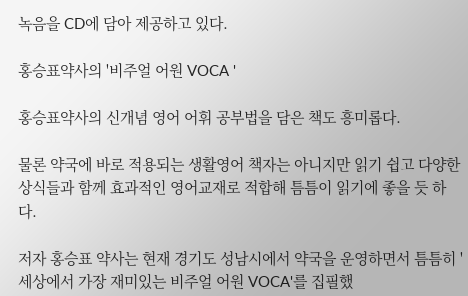녹음을 CD에 담아 제공하고 있다.

홍승표약사의 '비주얼 어원 VOCA '

홍승표약사의 신개념 영어 어휘 공부법을 담은 책도 흥미롭다.

물론 약국에 바로 적용되는 생활영어 책자는 아니지만 읽기 쉽고 다양한 상식들과 함께 효과적인 영어교재로 적합해 틈틈이 읽기에 좋을 듯 하다.

저자 홍승표 약사는 현재 경기도 성남시에서 약국을 운영하면서 틈틈히 '세상에서 가장 재미있는 비주얼 어원 VOCA'를 집필했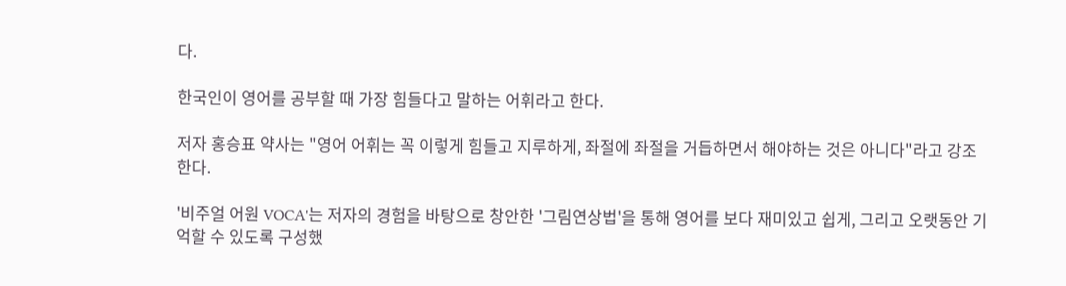다.

한국인이 영어를 공부할 때 가장 힘들다고 말하는 어휘라고 한다.

저자 홍승표 약사는 "영어 어휘는 꼭 이렇게 힘들고 지루하게, 좌절에 좌절을 거듭하면서 해야하는 것은 아니다"라고 강조한다.

'비주얼 어원 VOCA'는 저자의 경험을 바탕으로 창안한 '그림연상법'을 통해 영어를 보다 재미있고 쉽게, 그리고 오랫동안 기억할 수 있도록 구성했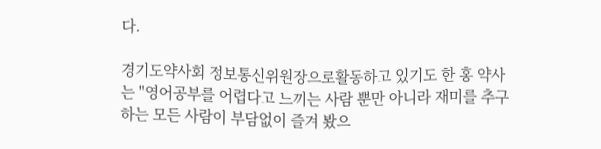다.

경기도약사회 정보통신위원장으로활동하고 있기도 한 홍 약사는 "영어공부를 어렵다고 느끼는 사람 뿐만 아니라 재미를 추구하는 모든 사람이 부담없이 즐겨 봤으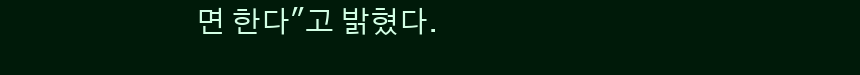면 한다"고 밝혔다.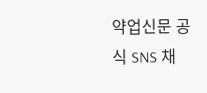약업신문 공식 SNS 채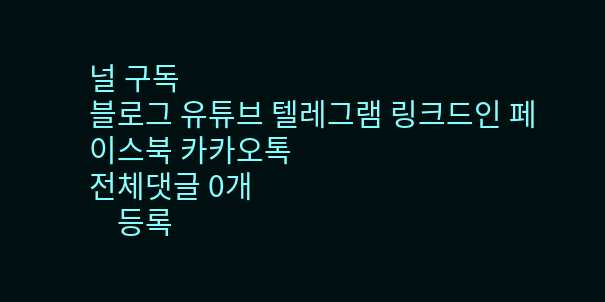널 구독
블로그 유튜브 텔레그램 링크드인 페이스북 카카오톡
전체댓글 0개
    등록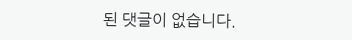된 댓글이 없습니다.